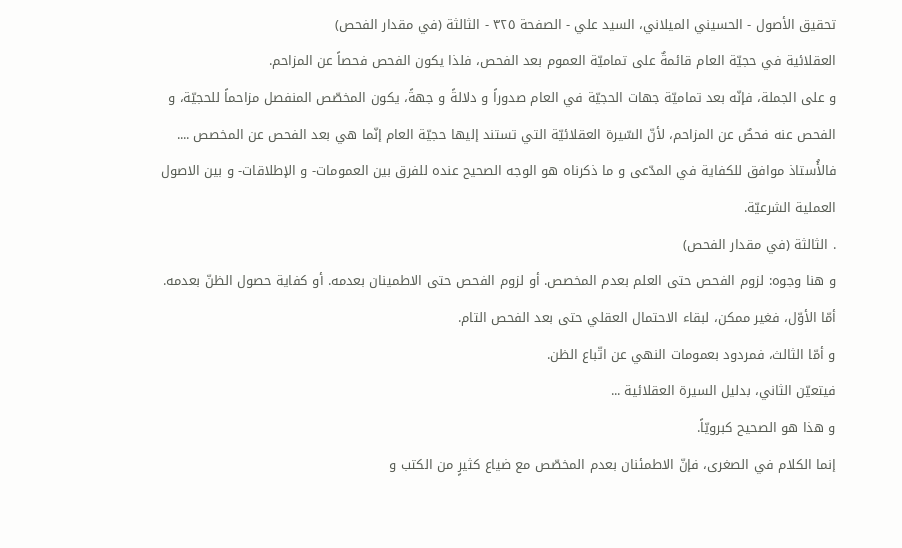تحقيق الأصول - الحسيني الميلاني، السيد علي - الصفحة ٣٢٥ - الثالثة (في مقدار الفحص)
العقلائية في حجيّة العام قائمةٌ على تماميّة العموم بعد الفحص، فلذا يكون الفحص فحصاً عن المزاحم.
و على الجملة، فإنّه بعد تماميّة جهات الحجيّة في العام صدوراً و دلالةً و جهةً، يكون المخصّص المنفصل مزاحماً للحجيّة، و الفحص عنه فحصٌ عن المزاحم، لأنّ السّيرة العقلائيّة التي تستند إليها حجيّة العام إنّما هي بعد الفحص عن المخصص ....
فالأُستاذ موافق للكفاية في المدّعى و ما ذكرناه هو الوجه الصحيح عنده للفرق بين العمومات- و الإطلاقات- و بين الاصول العملية الشرعيّة.
. الثالثة (في مقدار الفحص)
و هنا وجوه: لزوم الفحص حتى العلم بعدم المخصص. أو لزوم الفحص حتى الاطمينان بعدمه. أو كفاية حصول الظنّ بعدمه.
أمّا الأوّل، فغير ممكن، لبقاء الاحتمال العقلي حتى بعد الفحص التام.
و أمّا الثالث، فمردود بعمومات النهي عن اتّباع الظن.
فيتعيّن الثاني، بدليل السيرة العقلائية ...
و هذا هو الصحيح كبرويّاً.
إنما الكلام في الصغرى، فإنّ الاطمئنان بعدم المخصّص مع ضياع كثيرٍ من الكتب و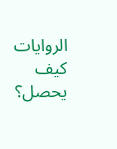الروايات كيف يحصل؟